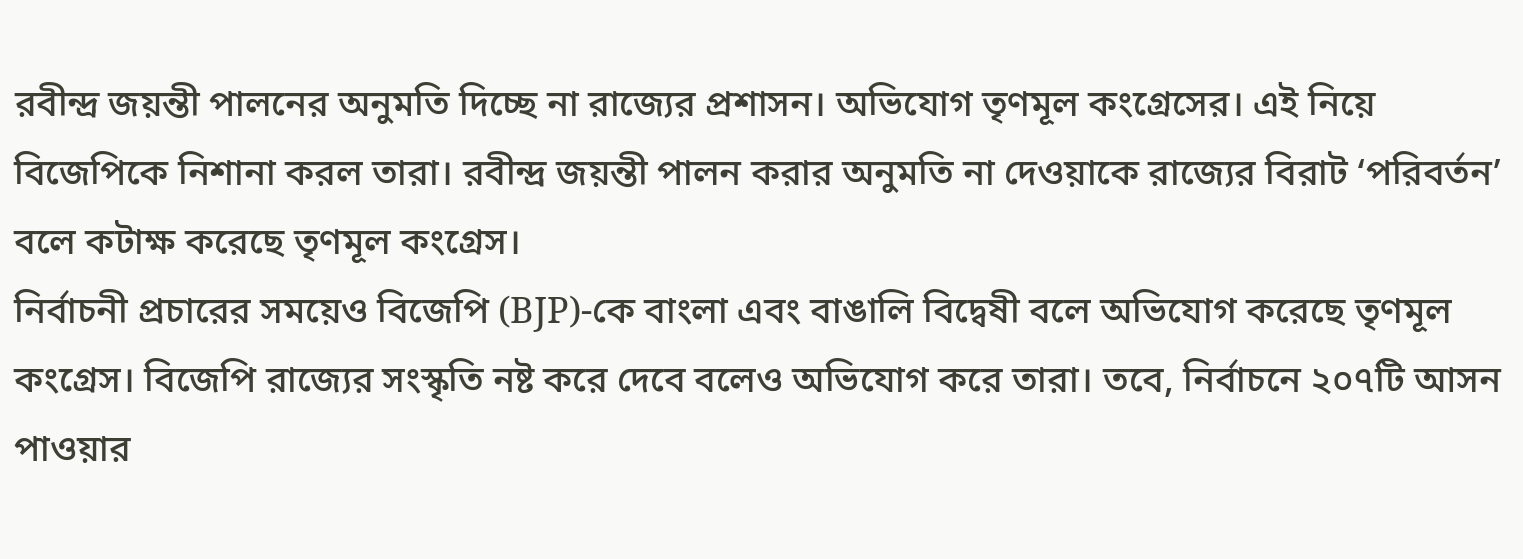রবীন্দ্র জয়ন্তী পালনের অনুমতি দিচ্ছে না রাজ্যের প্রশাসন। অভিযোগ তৃণমূল কংগ্রেসের। এই নিয়ে বিজেপিকে নিশানা করল তারা। রবীন্দ্র জয়ন্তী পালন করার অনুমতি না দেওয়াকে রাজ্যের বিরাট ‘পরিবর্তন’ বলে কটাক্ষ করেছে তৃণমূল কংগ্রেস।
নির্বাচনী প্রচারের সময়েও বিজেপি (BJP)-কে বাংলা এবং বাঙালি বিদ্বেষী বলে অভিযোগ করেছে তৃণমূল কংগ্রেস। বিজেপি রাজ্যের সংস্কৃতি নষ্ট করে দেবে বলেও অভিযোগ করে তারা। তবে, নির্বাচনে ২০৭টি আসন পাওয়ার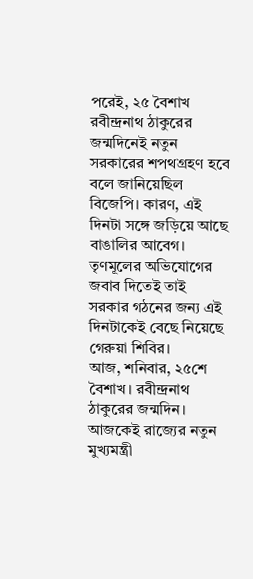পরেই, ২৫ বৈশাখ রবীন্দ্রনাথ ঠাকুরের জন্মদিনেই নতুন সরকারের শপথগ্রহণ হবে বলে জানিয়েছিল বিজেপি। কারণ, এই দিনটা সঙ্গে জড়িয়ে আছে বাঙালির আবেগ। তৃণমূলের অভিযোগের জবাব দিতেই তাই সরকার গঠনের জন্য এই দিনটাকেই বেছে নিয়েছে গেরুয়া শিবির।
আজ, শনিবার, ২৫শে বৈশাখ। রবীন্দ্রনাথ ঠাকুরের জন্মদিন। আজকেই রাজ্যের নতুন মুখ্যমন্ত্রী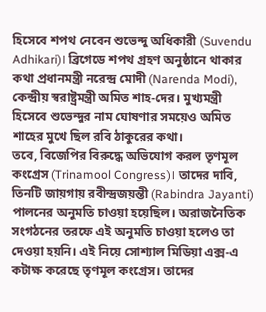হিসেবে শপথ নেবেন শুভেন্দু অধিকারী (Suvendu Adhikari)। ব্রিগেডে শপথ গ্রহণ অনুষ্ঠানে থাকার কথা প্রধানমন্ত্রী নরেন্দ্র মোদী (Narenda Modi), কেন্দ্রীয় স্বরাষ্ট্রমন্ত্রী অমিত শাহ-দের। মুখ্যমন্ত্রী হিসেবে শুভেন্দুর নাম ঘোষণার সময়েও অমিত শাহের মুখে ছিল রবি ঠাকুরের কথা।
তবে, বিজেপির বিরুদ্ধে অভিযোগ করল তৃণমূল কংগ্রেস (Trinamool Congress)। তাদের দাবি, তিনটি জায়গায় রবীন্দ্রজয়ন্তী (Rabindra Jayanti) পালনের অনুমতি চাওয়া হয়েছিল। অরাজনৈতিক সংগঠনের তরফে এই অনুমতি চাওয়া হলেও তা দেওয়া হয়নি। এই নিয়ে সোশ্যাল মিডিয়া এক্স-এ কটাক্ষ করেছে তৃণমূল কংগ্রেস। তাদের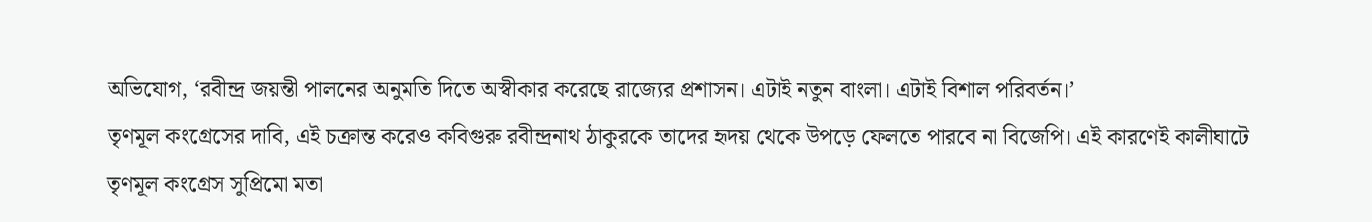অভিযোগ, ‘রবীন্দ্র জয়ন্তী পালনের অনুমতি দিতে অস্বীকার করেছে রাজ্যের প্রশাসন। এটাই নতুন বাংলা। এটাই বিশাল পরিবর্তন।’
তৃণমূল কংগ্রেসের দাবি, এই চক্রান্ত করেও কবিগুরু রবীন্দ্রনাথ ঠাকুরকে তাদের হৃদয় থেকে উপড়ে ফেলতে পারবে না বিজেপি। এই কারণেই কালীঘাটে তৃণমূল কংগ্রেস সুপ্রিমো মতা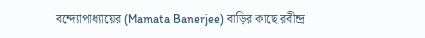বন্দ্যোপাধ্যায়ের (Mamata Banerjee) বাড়ির কাছে রবীন্দ্র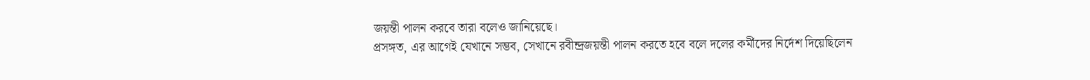জয়ন্তী পালন করবে তারা বলেও জানিয়েছে।
প্রসঙ্গত, এর আগেই যেখানে সম্ভব, সেখানে রবীন্দ্রজয়ন্তী পালন করতে হবে বলে দলের কর্মীদের নির্দেশ দিয়েছিলেন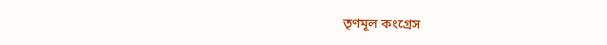তৃণমূল কংগ্রেস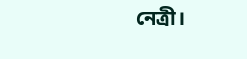নেত্রী।